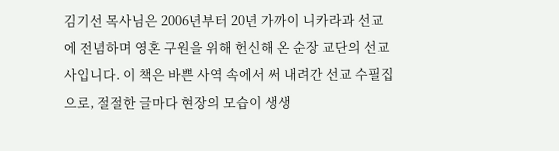김기선 목사님은 2006년부터 20년 가까이 니카라과 선교에 전념하며 영혼 구원을 위해 헌신해 온 순장 교단의 선교사입니다. 이 책은 바쁜 사역 속에서 써 내려간 선교 수필집으로, 절절한 글마다 현장의 모습이 생생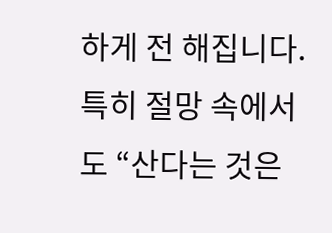하게 전 해집니다. 특히 절망 속에서도 “산다는 것은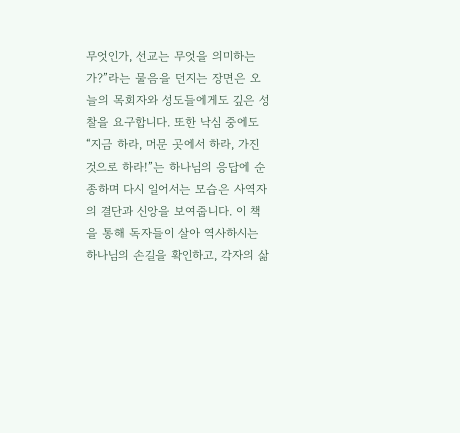무엇인가, 선교는 무엇을 의미하는가?”라는 물음을 던지는 장면은 오늘의 목회자와 성도들에게도 깊은 성찰을 요구합니다. 또한 낙심 중에도 “지금 하라, 머문 곳에서 하라, 가진 것으로 하라!”는 하나님의 응답에 순종하며 다시 일어서는 모습은 사역자의 결단과 신앙을 보여줍니다. 이 책을 통해 독자들이 살아 역사하시는 하나님의 손길을 확인하고, 각자의 삶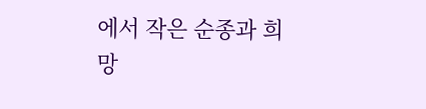에서 작은 순종과 희망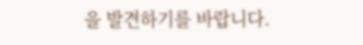을 발견하기를 바랍니다.